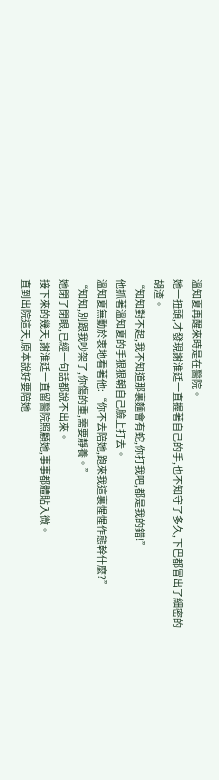溫知夏再醒來時是在醫院。
她一扭頭,才發現謝淮廷一直握著自己的手,也不知守了多久,下巴都冒出了細密的胡渣。
“知知對不起,我不知道那裏麵會有蛇,你打我吧,都是我的錯!”
他抓著溫知夏的手狠狠朝自己臉上打去。
溫知夏無動於衷地看著他:“你不去陪她,跑來我這裏惺惺作態幹什麼?”
“知知,別跟我吵架了,你傷的重,需要靜養。”
她閉了閉眼,已經一句話都說不出來。
接下來的幾天,謝淮廷一直留醫院照顧她,事事都體貼入微。
直到出院這天,原本說好要陪她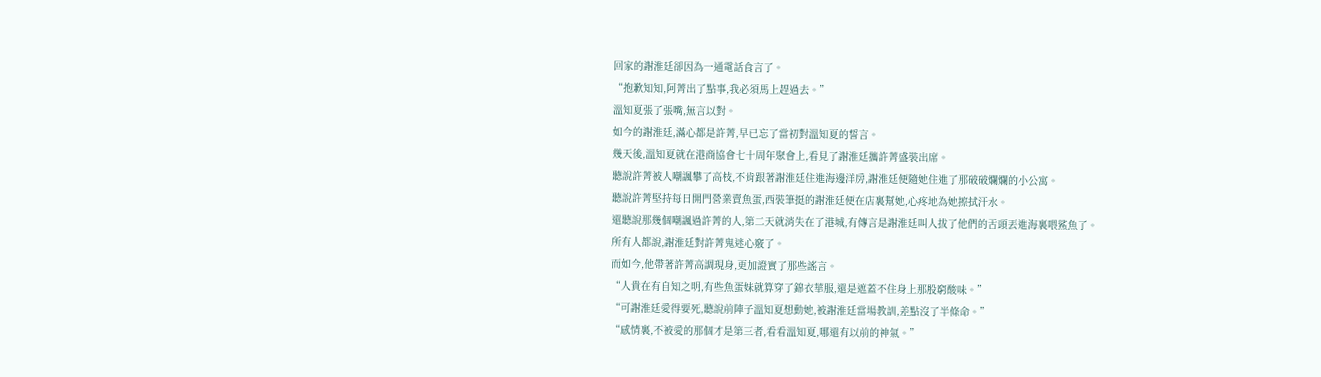回家的謝淮廷卻因為一通電話食言了。
“抱歉知知,阿菁出了點事,我必須馬上趕過去。”
溫知夏張了張嘴,無言以對。
如今的謝淮廷,滿心都是許菁,早已忘了當初對溫知夏的誓言。
幾天後,溫知夏就在港商協會七十周年聚會上,看見了謝淮廷攜許菁盛裝出席。
聽說許菁被人嘲諷攀了高枝,不肯跟著謝淮廷住進海邊洋房,謝淮廷便隨她住進了那破破爛爛的小公寓。
聽說許菁堅持每日開門營業賣魚蛋,西裝筆挺的謝淮廷便在店裏幫她,心疼地為她擦拭汗水。
還聽說那幾個嘲諷過許菁的人,第二天就消失在了港城,有傳言是謝淮廷叫人拔了他們的舌頭丟進海裏喂鯊魚了。
所有人都說,謝淮廷對許菁鬼迷心竅了。
而如今,他帶著許菁高調現身,更加證實了那些謠言。
“人貴在有自知之明,有些魚蛋妹就算穿了錦衣華服,還是遮蓋不住身上那股窮酸味。”
“可謝淮廷愛得要死,聽說前陣子溫知夏想動她,被謝淮廷當場教訓,差點沒了半條命。”
“感情裏,不被愛的那個才是第三者,看看溫知夏,哪還有以前的神氣。”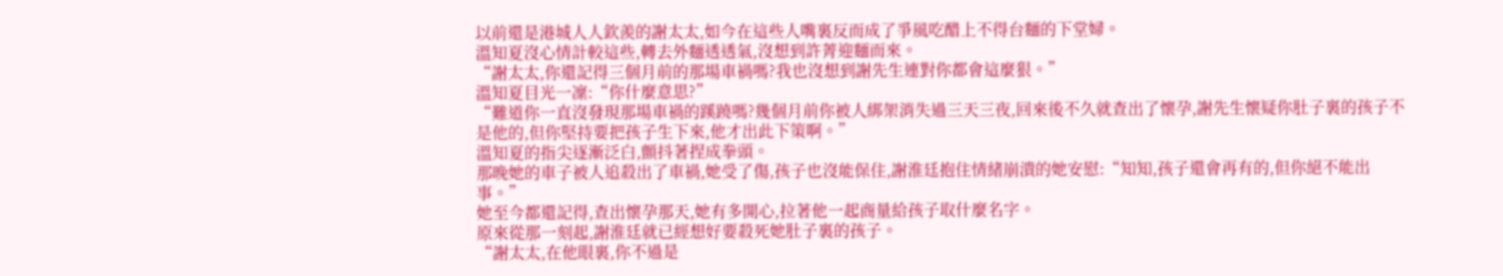以前還是港城人人欽羨的謝太太,如今在這些人嘴裏反而成了爭風吃醋上不得台麵的下堂婦。
溫知夏沒心情計較這些,轉去外麵透透氣,沒想到許菁迎麵而來。
“謝太太,你還記得三個月前的那場車禍嗎?我也沒想到謝先生連對你都會這麼狠。”
溫知夏目光一凜:“你什麼意思?”
“難道你一直沒發現那場車禍的蹊蹺嗎?幾個月前你被人綁架消失過三天三夜,回來後不久就查出了懷孕,謝先生懷疑你肚子裏的孩子不是他的,但你堅持要把孩子生下來,他才出此下策啊。”
溫知夏的指尖逐漸泛白,顫抖著捏成拳頭。
那晚她的車子被人追殺出了車禍,她受了傷,孩子也沒能保住,謝淮廷抱住情緒崩潰的她安慰:“知知,孩子還會再有的,但你絕不能出事。”
她至今都還記得,查出懷孕那天,她有多開心,拉著他一起商量給孩子取什麼名字。
原來從那一刻起,謝淮廷就已經想好要殺死她肚子裏的孩子。
“謝太太,在他眼裏,你不過是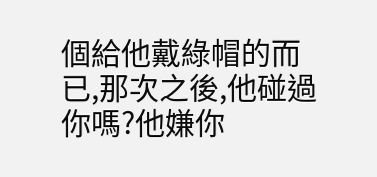個給他戴綠帽的而已,那次之後,他碰過你嗎?他嫌你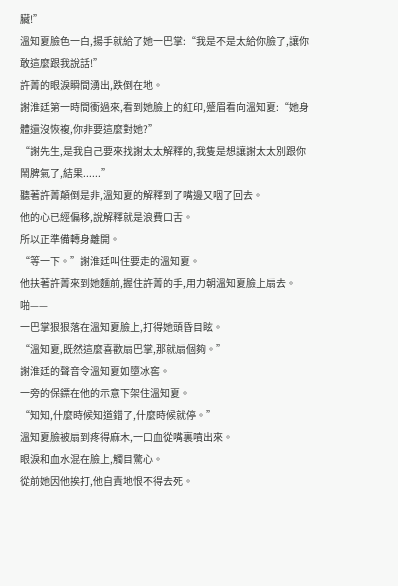臟!”
溫知夏臉色一白,揚手就給了她一巴掌:“我是不是太給你臉了,讓你敢這麼跟我說話!”
許菁的眼淚瞬間湧出,跌倒在地。
謝淮廷第一時間衝過來,看到她臉上的紅印,蹙眉看向溫知夏:“她身體還沒恢複,你非要這麼對她?”
“謝先生,是我自己要來找謝太太解釋的,我隻是想讓謝太太別跟你鬧脾氣了,結果......”
聽著許菁顛倒是非,溫知夏的解釋到了嘴邊又咽了回去。
他的心已經偏移,說解釋就是浪費口舌。
所以正準備轉身離開。
“等一下。”謝淮廷叫住要走的溫知夏。
他扶著許菁來到她麵前,握住許菁的手,用力朝溫知夏臉上扇去。
啪——
一巴掌狠狠落在溫知夏臉上,打得她頭昏目眩。
“溫知夏,既然這麼喜歡扇巴掌,那就扇個夠。”
謝淮廷的聲音令溫知夏如墮冰窖。
一旁的保鏢在他的示意下架住溫知夏。
“知知,什麼時候知道錯了,什麼時候就停。”
溫知夏臉被扇到疼得麻木,一口血從嘴裏噴出來。
眼淚和血水混在臉上,觸目驚心。
從前她因他挨打,他自責地恨不得去死。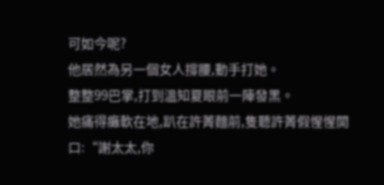可如今呢?
他居然為另一個女人撐腰,動手打她。
整整99巴掌,打到溫知夏眼前一陣發黑。
她痛得癱軟在地,趴在許菁麵前,隻聽許菁假惺惺開口:“謝太太,你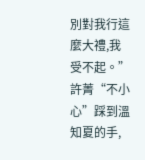別對我行這麼大禮,我受不起。”
許菁“不小心”踩到溫知夏的手,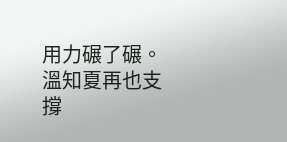用力碾了碾。
溫知夏再也支撐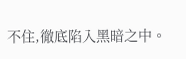不住,徹底陷入黑暗之中。